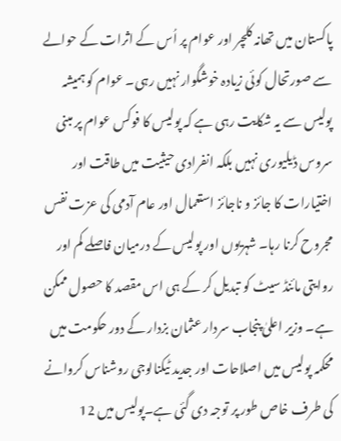پاکستان میں تھانہ کلچر اور عوام پر اُس کے اثرات کے حوالے سے صورتحال کوئی زیادہ خوشگوار نہیں رہی۔ عوام کو ہمیشہ پولیس سے یہ شکایت رہی ہے کہ پولیس کا فوکس عوام پر مبنی سروس ڈیلیوری نہیں بلکہ انفرادی حیثیت میں طاقت اور اختیارات کا جائز و ناجائز استعمال اور عام آدمی کی عزت نفس مجروح کرنا رہا۔ شہریوں اور پولیس کے درمیان فاصلے کم اور روایتی مائنڈ سیٹ کو تبدیل کر کے ہی اس مقصد کا حصول ممکن ہے۔ وزیر اعلیٰ پنجاب سردار عثمان بزدار کے دور حکومت میں محکمہ پولیس میں اصلاحات اور جدید ٹیکنالوجی روشناس کروانے کی طرف خاص طور پر توجہ دی گئی ہے۔پولیس میں 12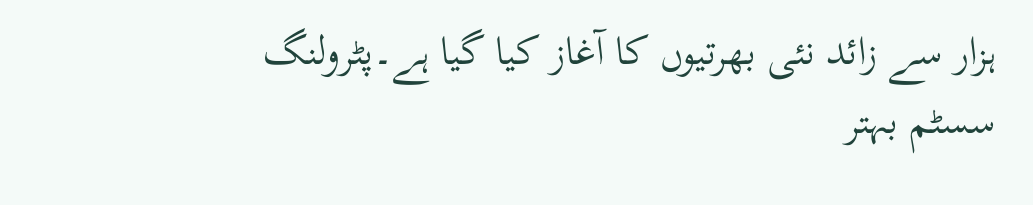ہزار سے زائد نئی بھرتیوں کا آغاز کیا گیا ہے۔پٹرولنگ سسٹم بہتر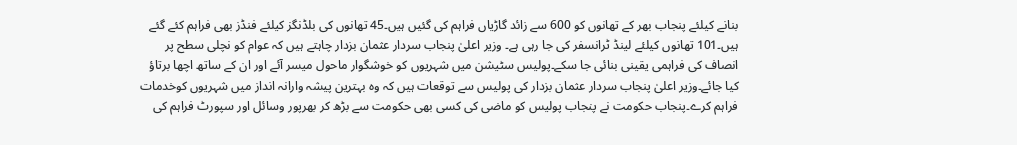بنانے کیلئے پنجاب بھر کے تھانوں کو 600 سے زائد گاڑیاں فراہم کی گئیں ہیں۔45 تھانوں کی بلڈنگز کیلئے فنڈز بھی فراہم کئے گئے ہیں۔101 تھانوں کیلئے لینڈ ٹرانسفر کی جا رہی ہے۔ وزیر اعلیٰ پنجاب سردار عثمان بزدار چاہتے ہیں کہ عوام کو نچلی سطح پر انصاف کی فراہمی یقینی بنائی جا سکے۔پولیس سٹیشن میں شہریوں کو خوشگوار ماحول میسر آئے اور ان کے ساتھ اچھا برتاؤ کیا جائے۔وزیر اعلیٰ پنجاب سردار عثمان بزدار کی پولیس سے توقعات ہیں کہ وہ بہترین پیشہ وارانہ انداز میں شہریوں کوخدمات فراہم کرے۔پنجاب حکومت نے پنجاب پولیس کو ماضی کی کسی بھی حکومت سے بڑھ کر بھرپور وسائل اور سپورٹ فراہم کی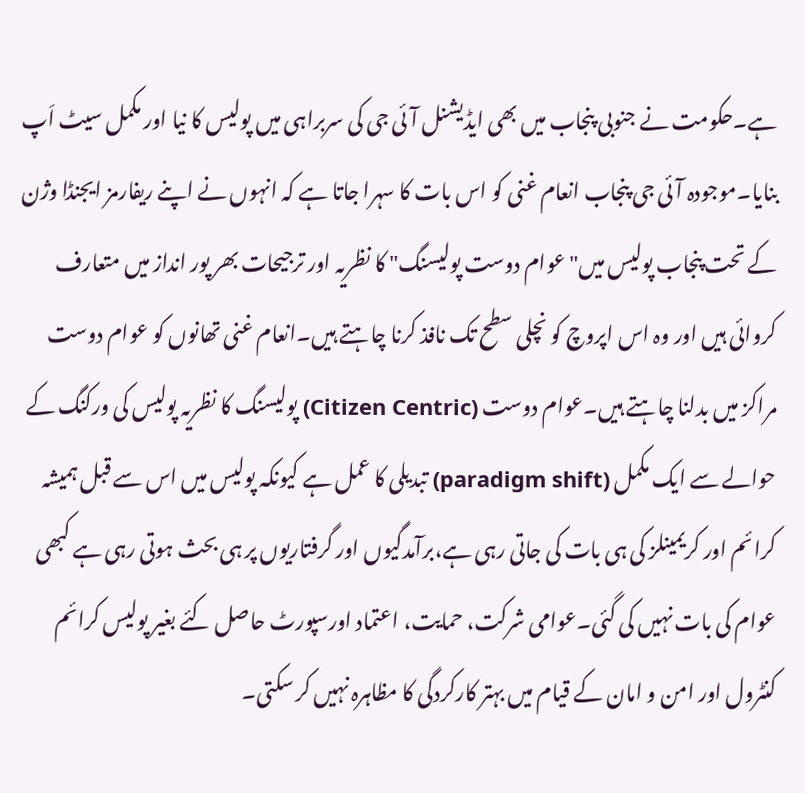ہے۔حکومت نے جنوبی پنجاب میں بھی ایڈیشنل آئی جی کی سربراہی میں پولیس کا نیا اور مکمل سیٹ اَپ بنایا۔موجودہ آئی جی پنجاب انعام غنی کو اس بات کا سہرا جاتا ہے کہ انہوں نے اپنے ریفارمز ایجنڈا وژن کے تحت پنجاب پولیس میں"عوام دوست پولیسنگ" کا نظریہ اور ترجیحات بھر پور انداز میں متعارف کروائی ہیں اور وہ اس اپروچ کو نچلی سطح تک نافذ کرنا چاہتے ہیں۔انعام غنی تھانوں کو عوام دوست مراکز میں بدلنا چاہتے ہیں۔عوام دوست (Citizen Centric) پولیسنگ کا نظریہ پولیس کی ورکنگ کے حوالے سے ایک مکمل (paradigm shift) تبدیلی کا عمل ہے کیونکہ پولیس میں اس سے قبل ہمیشہ کرائم اور کریمینلز کی ہی بات کی جاتی رہی ہے،برآمدگیوں اور گرفتاریوں پر ہی بحث ہوتی رہی ہے کبھی عوام کی بات نہیں کی گئی۔عوامی شرکت، حمایت، اعتماد اورسپورٹ حاصل کئے بغیر پولیس کرائم کنٹرول اور امن و امان کے قیام میں بہتر کارکردگی کا مظاہرہ نہیں کر سکتی۔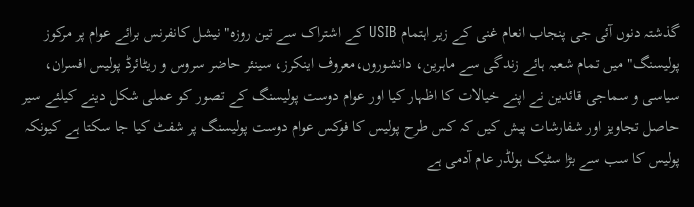گذشتہ دنوں آئی جی پنجاب انعام غنی کے زیر اہتمام USIB کے اشتراک سے تین روزہ"نیشل کانفرنس برائے عوام پر مرکوز پولیسنگ" میں تمام شعبہ ہائے زندگی سے ماہرین، دانشوروں،معروف اینکرز، سینئر حاضر سروس و ریٹائرڈ پولیس افسران، سیاسی و سماجی قائدین نے اپنے خیالات کا اظہار کیا اور عوام دوست پولیسنگ کے تصور کو عملی شکل دینے کیلئے سیر حاصل تجاویز اور شفارشات پیش کیں کہ کس طرح پولیس کا فوکس عوام دوست پولیسنگ پر شفٹ کیا جا سکتا ہے کیونکہ پولیس کا سب سے بڑا سٹیک ہولڈر عام آدمی ہے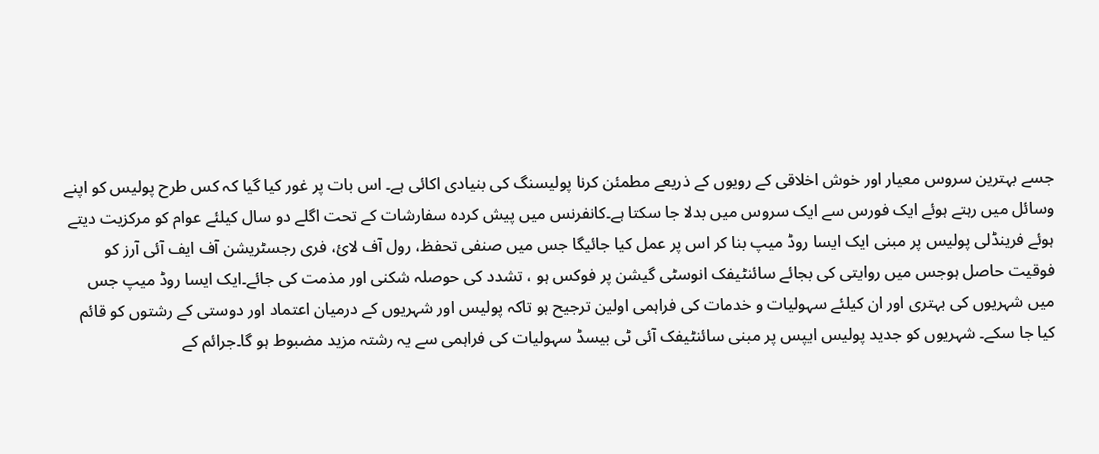جسے بہترین سروس معیار اور خوش اخلاقی کے رویوں کے ذریعے مطمئن کرنا پولیسنگ کی بنیادی اکائی ہے۔ اس بات پر غور کیا گیا کہ کس طرح پولیس کو اپنے وسائل میں رہتے ہوئے ایک فورس سے ایک سروس میں بدلا جا سکتا ہے۔کانفرنس میں پیش کردہ سفارشات کے تحت اگلے دو سال کیلئے عوام کو مرکزیت دیتے ہوئے فرینڈلی پولیس پر مبنی ایک ایسا روڈ میپ بنا کر اس پر عمل کیا جائیگا جس میں صنفی تحفظ، رول آف لائ، فری رجسٹریشن آف ایف آئی آرز کو فوقیت حاصل ہوجس میں روایتی کی بجائے سائنٹیفک انوسٹی گیشن پر فوکس ہو ، تشدد کی حوصلہ شکنی اور مذمت کی جائے۔ایک ایسا روڈ میپ جس میں شہریوں کی بہتری اور ان کیلئے سہولیات و خدمات کی فراہمی اولین ترجیح ہو تاکہ پولیس اور شہریوں کے درمیان اعتماد اور دوستی کے رشتوں کو قائم کیا جا سکے۔ شہریوں کو جدید پولیس ایپس پر مبنی سائنٹیفک آئی ٹی بیسڈ سہولیات کی فراہمی سے یہ رشتہ مزید مضبوط ہو گا۔جرائم کے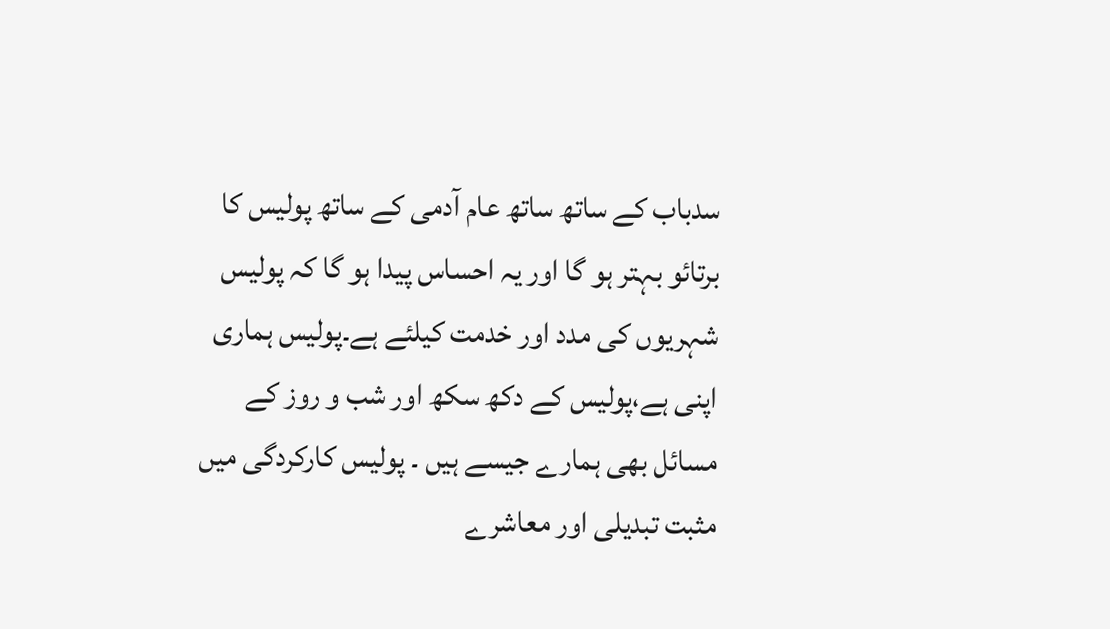سدباب کے ساتھ ساتھ عام آدمی کے ساتھ پولیس کا برتائو بہتر ہو گا اور یہ احساس پیدا ہو گا کہ پولیس شہریوں کی مدد اور خدمت کیلئے ہے۔پولیس ہماری اپنی ہے،پولیس کے دکھ سکھ اور شب و روز کے مسائل بھی ہمارے جیسے ہیں ۔ پولیس کارکردگی میں مثبت تبدیلی اور معاشرے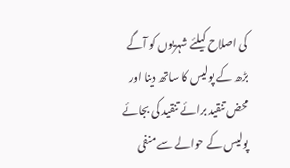کی اصلاح کیلئے شہریوں کو آگے بڑھ کے پولیس کا ساتھ دینا اور محض تنقید برائے تنقید کی بجائے پولیس کے حوالے سے منفی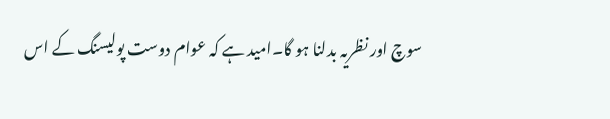سوچ اور نظریہ بدلنا ہو گا۔امید ہے کہ عوام دوست پولیسنگ کے اس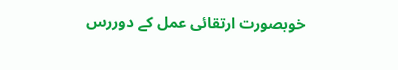خوبصورت ارتقائی عمل کے دوررس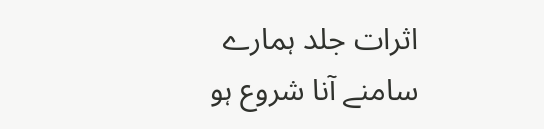اثرات جلد ہمارے سامنے آنا شروع ہو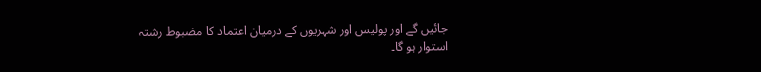جائیں گے اور پولیس اور شہریوں کے درمیان اعتماد کا مضبوط رشتہ استوار ہو گا۔